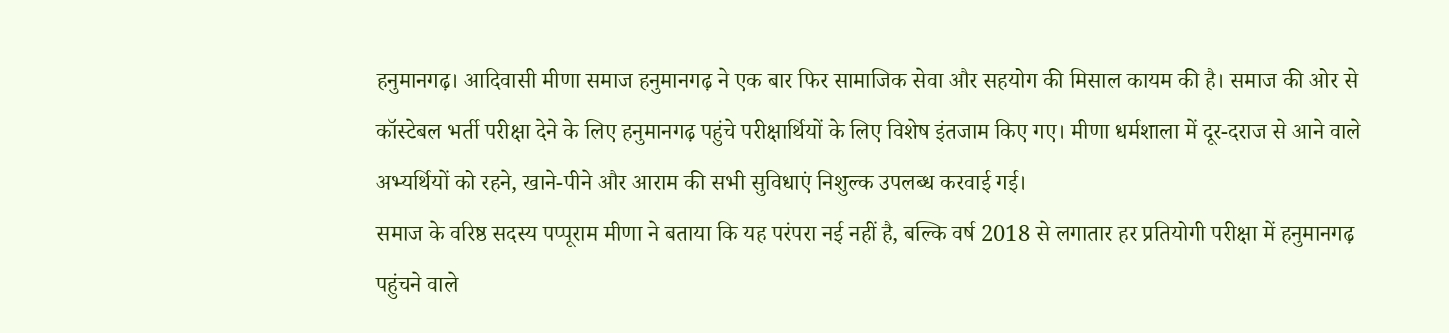हनुमानगढ़। आदिवासी मीणा समाज हनुमानगढ़ ने एक बार फिर सामाजिक सेवा और सहयोग की मिसाल कायम की है। समाज की ओर से कॉस्टेबल भर्ती परीक्षा देने के लिए हनुमानगढ़ पहुंचे परीक्षार्थियों के लिए विशेष इंतजाम किए गए। मीणा धर्मशाला में दूर-दराज से आने वाले अभ्यर्थियों को रहने, खाने-पीने और आराम की सभी सुविधाएं निशुल्क उपलब्ध करवाई गई।
समाज के वरिष्ठ सदस्य पप्पूराम मीणा ने बताया कि यह परंपरा नई नहीं है, बल्कि वर्ष 2018 से लगातार हर प्रतियोगी परीक्षा में हनुमानगढ़ पहुंचने वाले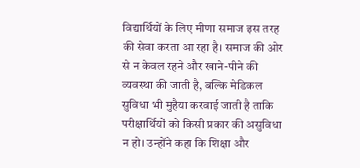विद्यार्थियों के लिए मीणा समाज इस तरह की सेवा करता आ रहा है। समाज की ओर से न केवल रहने और खाने-पीने की व्यवस्था की जाती है, बल्कि मेडिकल सुविधा भी मुहैया करवाई जाती है ताकि परीक्षार्थियों को किसी प्रकार की असुविधा न हो। उन्होंने कहा कि शिक्षा और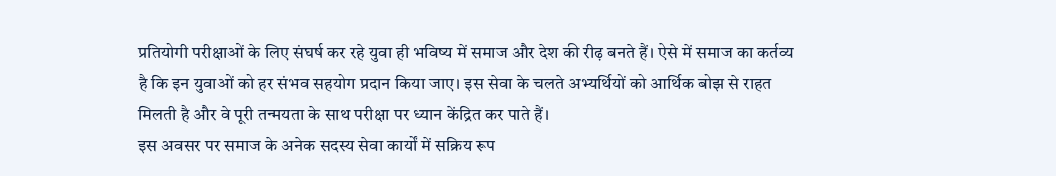प्रतियोगी परीक्षाओं के लिए संघर्ष कर रहे युवा ही भविष्य में समाज और देश की रीढ़ बनते हैं। ऐसे में समाज का कर्तव्य है कि इन युवाओं को हर संभव सहयोग प्रदान किया जाए। इस सेवा के चलते अभ्यर्थियों को आर्थिक बोझ से राहत मिलती है और वे पूरी तन्मयता के साथ परीक्षा पर ध्यान केंद्रित कर पाते हैं।
इस अवसर पर समाज के अनेक सदस्य सेवा कार्यों में सक्रिय रूप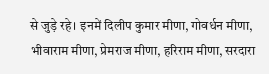से जुड़े रहे। इनमें दिलीप कुमार मीणा, गोवर्धन मीणा, भीवाराम मीणा, प्रेमराज मीणा, हरिराम मीणा, सरदारा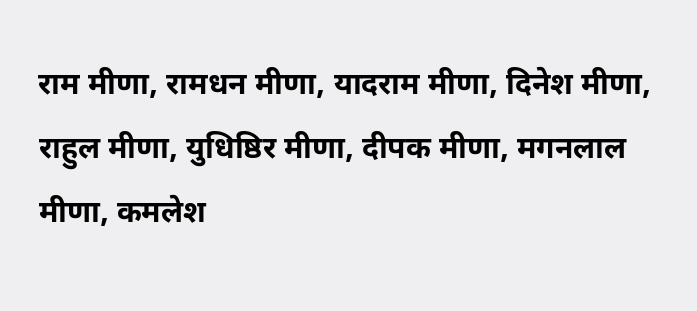राम मीणा, रामधन मीणा, यादराम मीणा, दिनेश मीणा, राहुल मीणा, युधिष्ठिर मीणा, दीपक मीणा, मगनलाल मीणा, कमलेश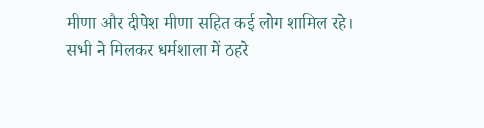मीणा और दीपेश मीणा सहित कई लोग शामिल रहे। सभी ने मिलकर धर्मशाला में ठहरे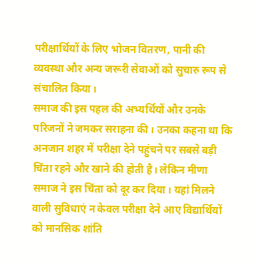परीक्षार्थियों के लिए भोजन वितरण, पानी की व्यवस्था और अन्य जरूरी सेवाओं को सुचारु रूप से संचालित किया।
समाज की इस पहल की अभ्यर्थियों और उनके परिजनों ने जमकर सराहना की। उनका कहना था कि अनजान शहर में परीक्षा देने पहुंचने पर सबसे बड़ी चिंता रहने और खाने की होती है। लेकिन मीणा समाज ने इस चिंता को दूर कर दिया। यहां मिलने वाली सुविधाएं न केवल परीक्षा देने आए विद्यार्थियों को मानसिक शांति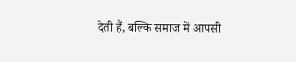देती हैं, बल्कि समाज में आपसी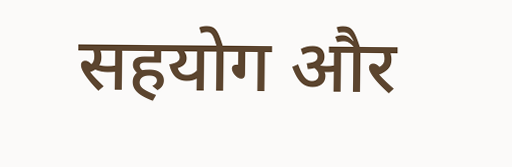सहयोग और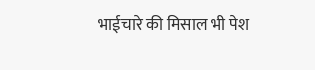भाईचारे की मिसाल भी पेश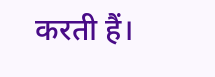करती हैं।